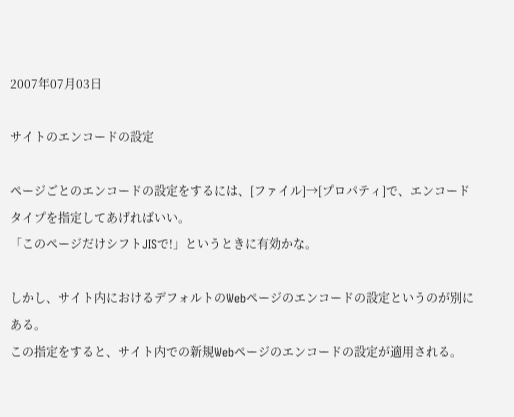2007年07月03日

サイトのエンコードの設定

ページごとのエンコードの設定をするには、[ファイル]→[プロパティ]で、エンコードタイプを指定してあげればいい。
「このページだけシフトJISで!」というときに有効かな。

しかし、サイト内におけるデフォルトのWebページのエンコードの設定というのが別にある。
この指定をすると、サイト内での新規Webページのエンコードの設定が適用される。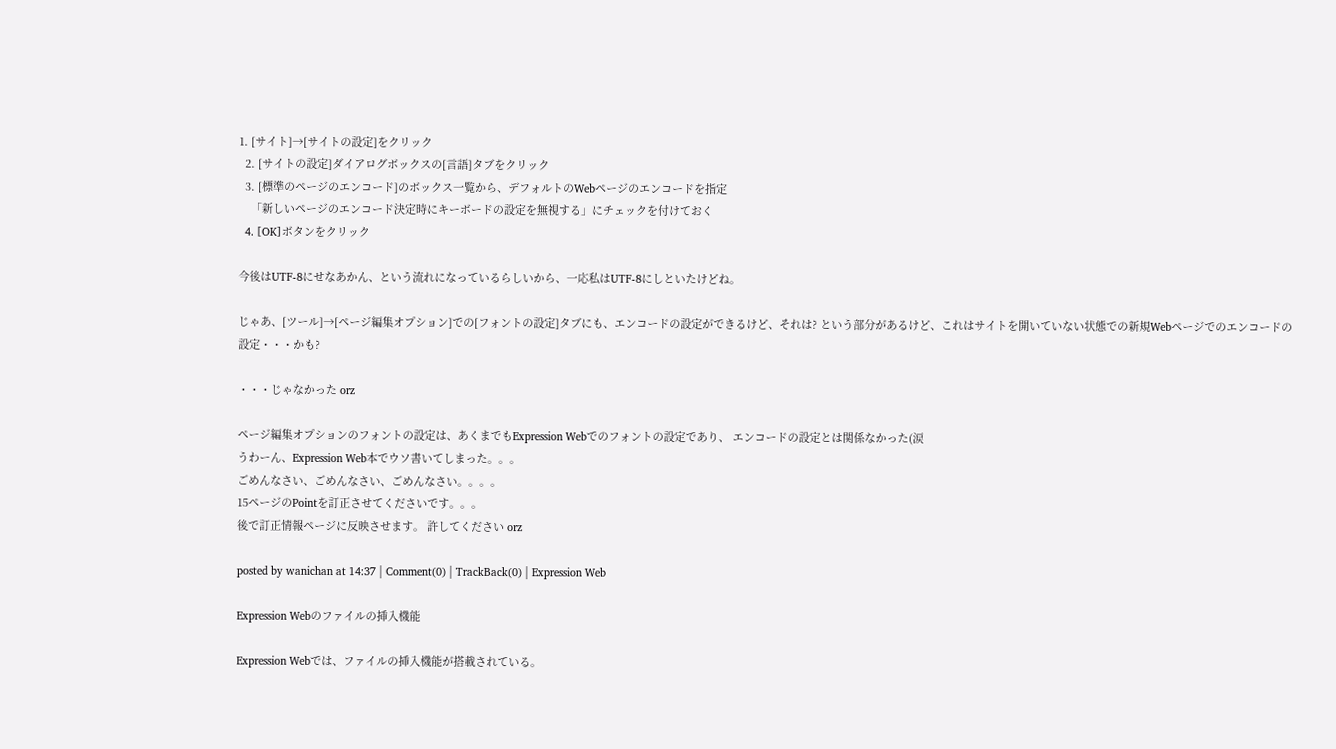1. [サイト]→[サイトの設定]をクリック
  2. [サイトの設定]ダイアログボックスの[言語]タブをクリック
  3. [標準のページのエンコード]のボックス一覧から、デフォルトのWebページのエンコードを指定
    「新しいページのエンコード決定時にキーボードの設定を無視する」にチェックを付けておく
  4. [OK]ボタンをクリック

今後はUTF-8にせなあかん、という流れになっているらしいから、一応私はUTF-8にしといたけどね。

じゃあ、[ツール]→[ページ編集オプション]での[フォントの設定]タブにも、エンコードの設定ができるけど、それは? という部分があるけど、これはサイトを開いていない状態での新規Webページでのエンコードの設定・・・かも?

・・・じゃなかった orz

ページ編集オプションのフォントの設定は、あくまでもExpression Webでのフォントの設定であり、 エンコードの設定とは関係なかった(涙
うわーん、Expression Web本でウソ書いてしまった。。。
ごめんなさい、ごめんなさい、ごめんなさい。。。。
15ページのPointを訂正させてくださいです。。。
後で訂正情報ページに反映させます。 許してください orz

posted by wanichan at 14:37 | Comment(0) | TrackBack(0) | Expression Web

Expression Webのファイルの挿入機能

Expression Webでは、ファイルの挿入機能が搭載されている。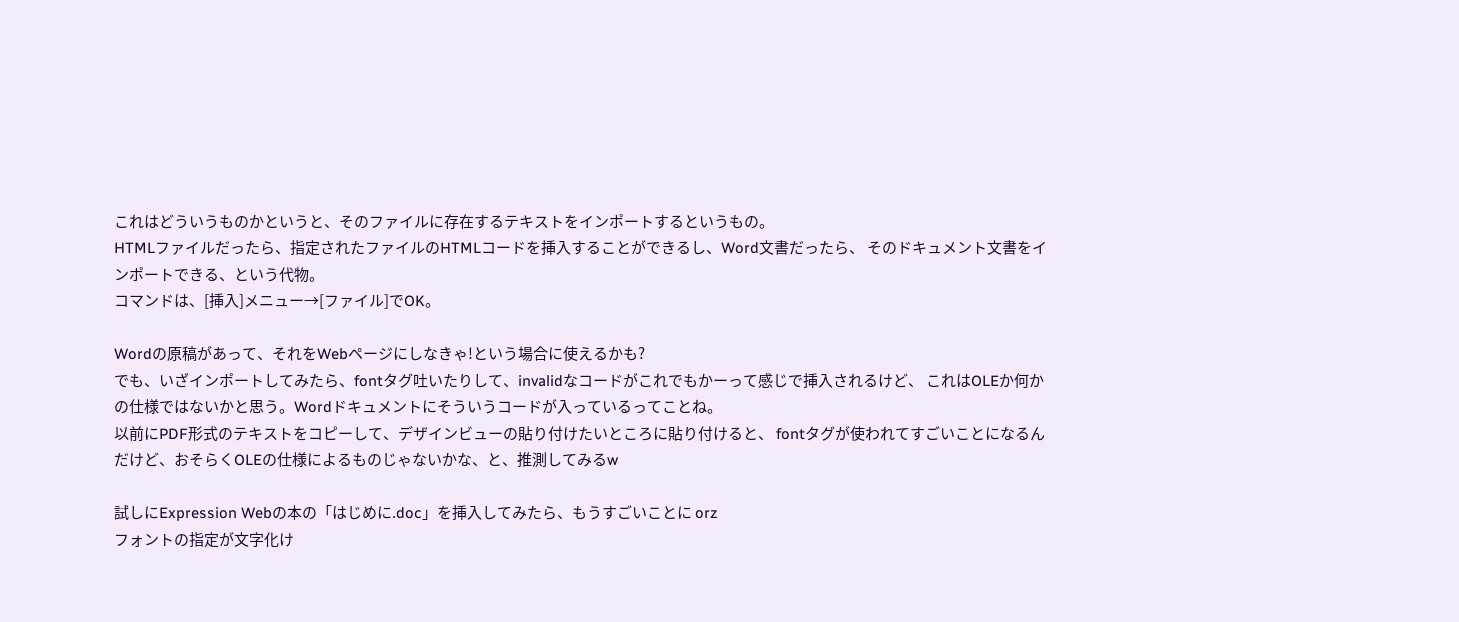これはどういうものかというと、そのファイルに存在するテキストをインポートするというもの。
HTMLファイルだったら、指定されたファイルのHTMLコードを挿入することができるし、Word文書だったら、 そのドキュメント文書をインポートできる、という代物。
コマンドは、[挿入]メニュー→[ファイル]でOK。

Wordの原稿があって、それをWebページにしなきゃ!という場合に使えるかも?
でも、いざインポートしてみたら、fontタグ吐いたりして、invalidなコードがこれでもかーって感じで挿入されるけど、 これはOLEか何かの仕様ではないかと思う。Wordドキュメントにそういうコードが入っているってことね。
以前にPDF形式のテキストをコピーして、デザインビューの貼り付けたいところに貼り付けると、 fontタグが使われてすごいことになるんだけど、おそらくOLEの仕様によるものじゃないかな、と、推測してみるw

試しにExpression Webの本の「はじめに.doc」を挿入してみたら、もうすごいことに orz
フォントの指定が文字化け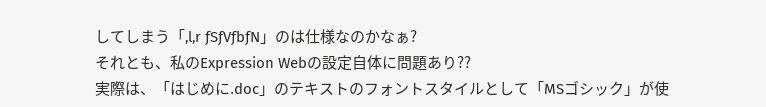してしまう「‚l‚r ƒSƒVƒbƒN」のは仕様なのかなぁ?
それとも、私のExpression Webの設定自体に問題あり??
実際は、「はじめに.doc」のテキストのフォントスタイルとして「MSゴシック」が使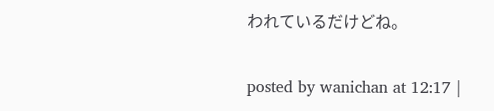われているだけどね。

posted by wanichan at 12:17 |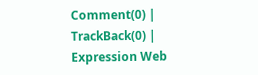Comment(0) | TrackBack(0) | Expression Web